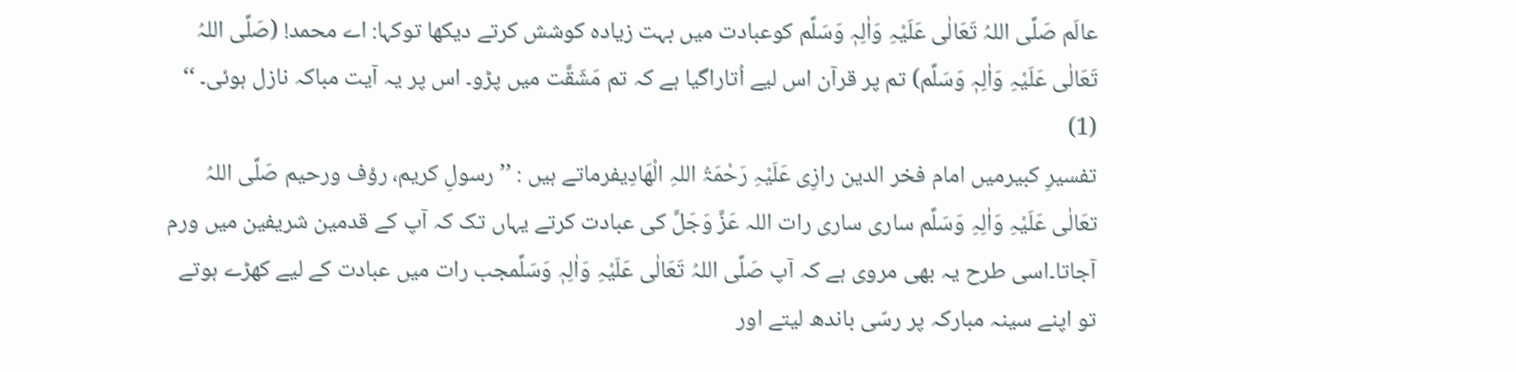عالَم صَلَّی اللہُ تَعَالٰی عَلَیْہِ وَاٰلِہٖ وَسَلَّم کوعبادت میں بہت زیادہ کوشش کرتے دیکھا توکہا: اے محمد! (صَلَّی اللہُ تَعَالٰی عَلَیْہِ وَاٰلِہٖ وَسَلَّم) تم پر قرآن اس لیے اُتاراگیا ہے کہ تم مَشَقَّت میں پڑو۔ اس پر یہ آیت مباکہ نازل ہوئی۔ ‘‘ (1)
تفسیرِ کبیرمیں امام فخر الدین رازِی عَلَیْہِ رَحْمَۃُ اللہِ الْھَادِیفرماتے ہیں : ’’ رسولِ کریم، رؤف ورحیم صَلَّی اللہُ تعَالٰی عَلَیْہِ وَاٰلِہِ وَسَلَّم ساری ساری رات اللہ عَزَّ وَجَلَّ کی عبادت کرتے یہاں تک کہ آپ کے قدمین شریفین میں ورم آجاتا۔اسی طرح یہ بھی مروی ہے کہ آپ صَلَّی اللہُ تَعَالٰی عَلَیْہِ وَاٰلِہٖ وَسَلَّمجب رات میں عبادت کے لیے کھڑے ہوتے تو اپنے سینہ مبارکہ پر رسّی باندھ لیتے اور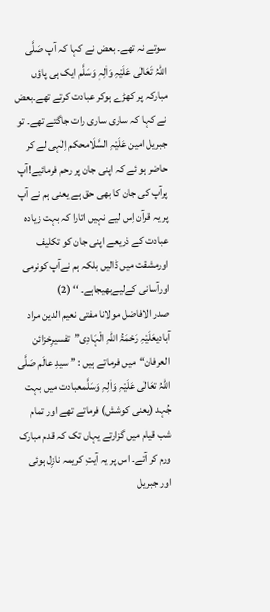سوتے نہ تھے۔ بعض نے کہا کہ آپ صَلَّی اللہُ تَعَالٰی عَلَیْہِ وَاٰلِہٖ وَسَلَّم ایک ہی پاؤں مبارکہ پر کھڑے ہوکر عبادت کرتے تھے۔بعض نے کہا کہ ساری ساری رات جاگتے تھے۔ تو جبریل امین عَلَیْہِ السَّلَامحکم اِلٰہی لے کر حاضر ہو ئے کہ اپنی جان پر رحم فرمائیے!آپ پرآپ کی جان کا بھی حق ہے یعنی ہم نے آپ پر یہ قرآن اِس لیے نہیں اتارا کہ بہت زیادہ عبادت کے ذریعے اپنی جان کو تکلیف اورمشقت میں ڈالیں بلکہ ہم نےآپ کونرمی اورآسانی کےلیےبھیجاہے۔ ‘‘ (2)
صدر الافاضل مولانا مفتی نعیم الدین مراد آبادیعَلَیْہِ رَحْمَۃُ اللہِ الْہَادِی”تفسیرِخزائن العرفان“میں فرماتے ہیں : ’’ سیدِ عالَم صَلَّی اللہُ تعَالٰی عَلَیْہِ وَاٰلِہِ وَسَلَّمعبادت میں بہت جُہد (یعنی کوشش) فرماتے تھے اور تمام شب قیام میں گزارتے یہاں تک کہ قدم مبارک ورم کر آتے۔ اس پر یہ آیتِ کریمہ نازِل ہوئی اور جبریل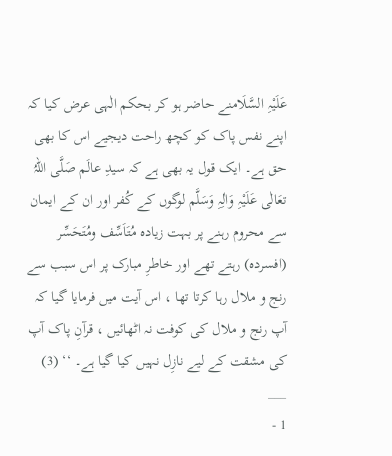عَلَیْہِ السَّلَامنے حاضر ہو کر بحکم الٰہی عرض کیا کہ اپنے نفس پاک کو کچھ راحت دیجیے اس کا بھی حق ہے۔ ایک قول یہ بھی ہے کہ سیدِ عالَم صَلَّی اللہُ تعَالٰی عَلَیْہِ وَاٰلِہِ وَسَلَّم لوگوں کے کُفر اور ان کے ایمان سے محروم رہنے پر بہت زیادہ مُتَاَسِّف ومُتَحَسِّر (افسردہ) رہتے تھے اور خاطرِ مبارک پر اس سبب سے رنج و ملال رہا کرتا تھا ، اس آیت میں فرمایا گیا کہ آپ رنج و ملال کی کوفت نہ اٹھائیں ، قرآنِ پاک آپ کی مشقت کے لیے نازِل نہیں کیا گیا ہے۔ ‘‘ (3)
___
1 -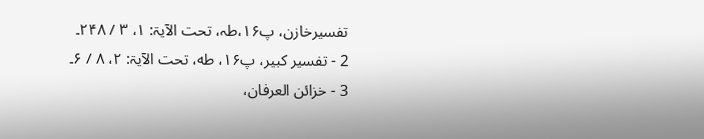تفسیرخازن، پ۱۶،طہ، تحت الآیۃ: ۱، ۳ / ۲۴۸۔
2 - تفسیر کبیر، پ۱۶، طه، تحت الآیۃ: ۲، ۸ / ۶۔
3 - خزائن العرفان،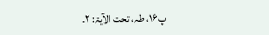پ۱۶، طہ، تحت الآیۃ: ۲۔